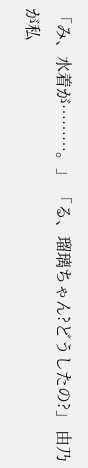「み、水着が………。」 「る、瑠璃ちゃん?どうしたの?」 由乃が私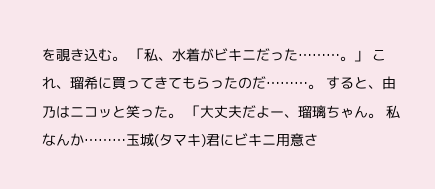を覗き込む。 「私、水着がビキニだった………。」 これ、瑠希に買ってきてもらったのだ………。 すると、由乃はニコッと笑った。 「大丈夫だよー、瑠璃ちゃん。 私なんか………玉城(タマキ)君にビキニ用意さ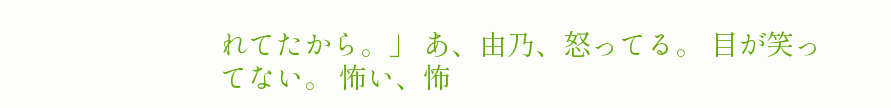れてたから。」 あ、由乃、怒ってる。 目が笑ってない。 怖い、怖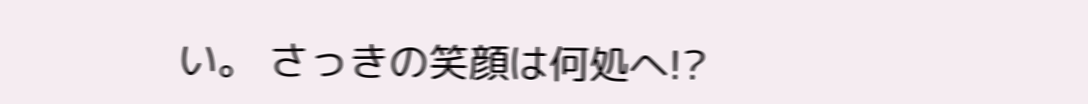い。 さっきの笑顔は何処へ!?